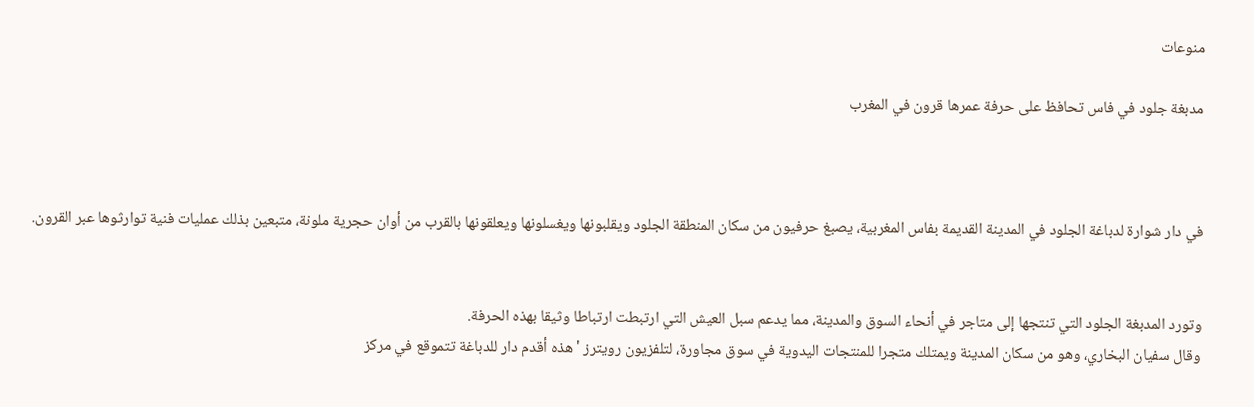منوعات

مدبغة جلود في فاس تحافظ على حرفة عمرها قرون في المغرب



في دار شوارة لدباغة الجلود في المدينة القديمة بفاس المغربية، يصبغ حرفيون من سكان المنطقة الجلود ويقلبونها ويغسلونها ويعلقونها بالقرب من أوان حجرية ملونة، متبعين بذلك عمليات فنية توارثوها عبر القرون.


وتورد المدبغة الجلود التي تنتجها إلى متاجر في أنحاء ‌السوق والمدينة، مما يدعم سبل العيش التي ارتبطت ارتباطا وثيقا بهذه الحرفة.
وقال سفيان البخاري، وهو من سكان المدينة ويمتلك متجرا للمنتجات اليدوية ‌في سوق مجاورة، لتلفزيون رويترز 'هذه أقدم دار للدباغة ‌تتموقع في مركز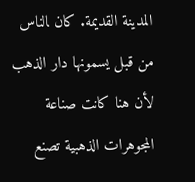المدينة القديمة. كان ‍الناس من قبل يسمونها دار الذهب لأن هنا كانت صناعة المجوهرات الذهبية تصنع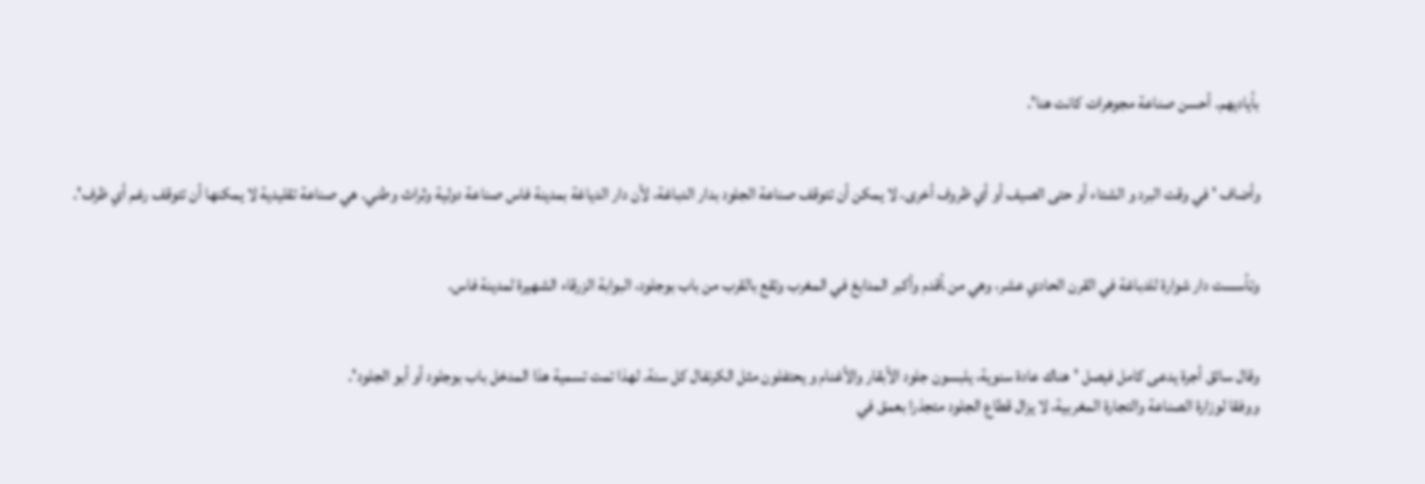بأياديهم. أحسن صناعة مجوهرات كانت هنا'.


وأضاف 'في وقت البرد و الشتاء أو حتى الصيف أو أي ظروف أخرى، لا يمكن أن تتوقف صناعة الجلود بدار الدباغة، لأن دار الدياغة بمدينة فاس صناعة دولية وثراث وطني. هي صناعة تقليدية لا يمكنها أن تتوقف رغم أي ظرف'.


وتأسست دار شوارة للدباغة في القرن الحادي عشر، وهي من ‍أقدم وأكبر ‌المدابغ في المغرب وتقع بالقرب من باب بوجلود، البوابة الزرقاء الشهيرة لمدينة فاس.


وقال سائق أجرة يدعى كامل فيصل 'هناك عادة سنوية، يلبسون جلود الأبقار والأغنام ‌و يحتفلون مثل الكرنفال كل سنة. لهذا تمت تسمية هذا المدخل باب بوجلود أو أبو الجلود'.
ووفقا لوزارة الصناعة والتجارة المغربية، لا يزال قطاع الجلود متجذرا بعمق في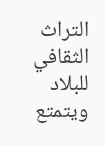التراث الثقافي للبلاد ويتمتع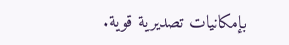بإمكانيات تصديرية قوية.